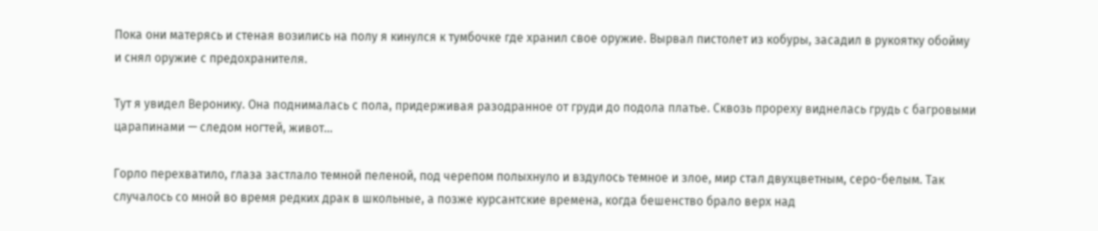Пока они матерясь и стеная возились на полу я кинулся к тумбочке где хранил свое оружие. Вырвал пистолет из кобуры, засадил в рукоятку обойму и снял оружие с предохранителя.

Тут я увидел Веронику. Она поднималась с пола, придерживая разодранное от груди до подола платье. Сквозь прореху виднелась грудь с багровыми царапинами — следом ногтей, живот…

Горло перехватило, глаза застлало темной пеленой, под черепом полыхнуло и вздулось темное и злое, мир стал двухцветным, серо-белым. Так случалось со мной во время редких драк в школьные, а позже курсантские времена, когда бешенство брало верх над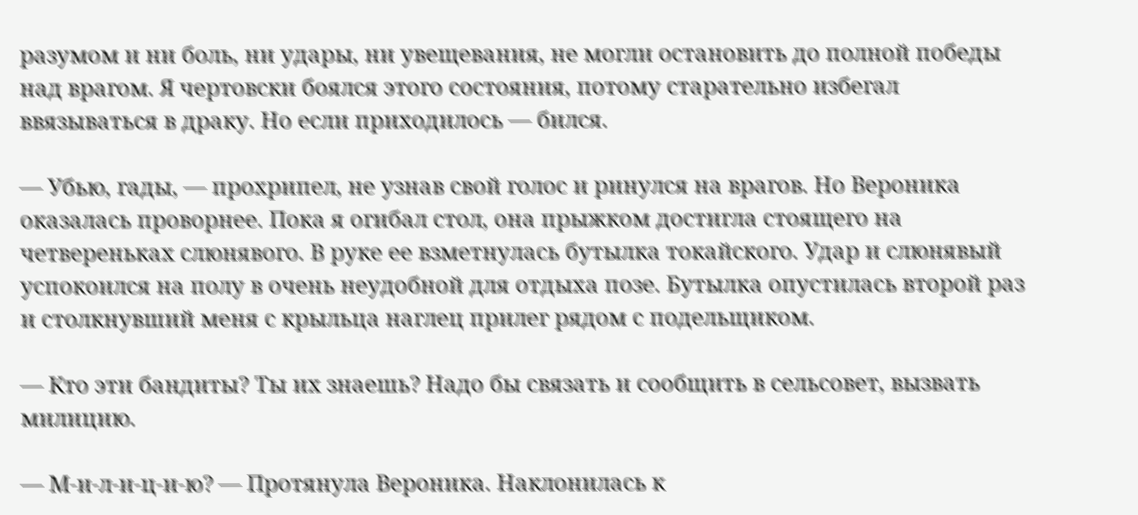разумом и ни боль, ни удары, ни увещевания, не могли остановить до полной победы над врагом. Я чертовски боялся этого состояния, потому старательно избегал ввязываться в драку. Но если приходилось — бился.

— Убью, гады, — прохрипел, не узнав свой голос и ринулся на врагов. Но Вероника оказалась проворнее. Пока я огибал стол, она прыжком достигла стоящего на четвереньках слюнявого. В руке ее взметнулась бутылка токайского. Удар и слюнявый успокоился на полу в очень неудобной для отдыха позе. Бутылка опустилась второй раз и столкнувший меня с крыльца наглец прилег рядом с подельщиком.

— Кто эти бандиты? Ты их знаешь? Надо бы связать и сообщить в сельсовет, вызвать милицию.

— М-и-л-и-ц-и-ю? — Протянула Вероника. Наклонилась к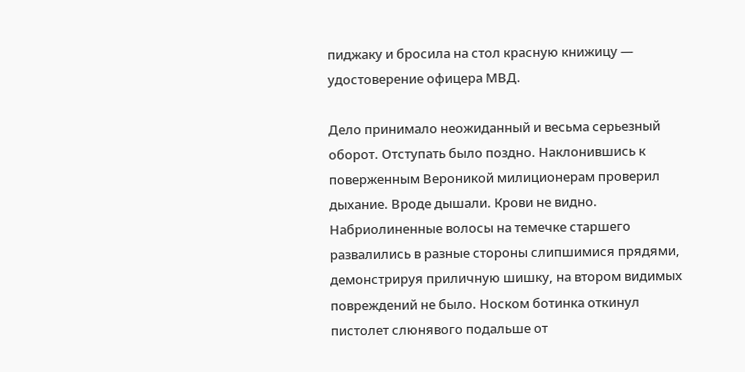пиджаку и бросила на стол красную книжицу — удостоверение офицера МВД.

Дело принимало неожиданный и весьма серьезный оборот. Отступать было поздно. Наклонившись к поверженным Вероникой милиционерам проверил дыхание. Вроде дышали. Крови не видно. Набриолиненные волосы на темечке старшего развалились в разные стороны слипшимися прядями, демонстрируя приличную шишку, на втором видимых повреждений не было. Носком ботинка откинул пистолет слюнявого подальше от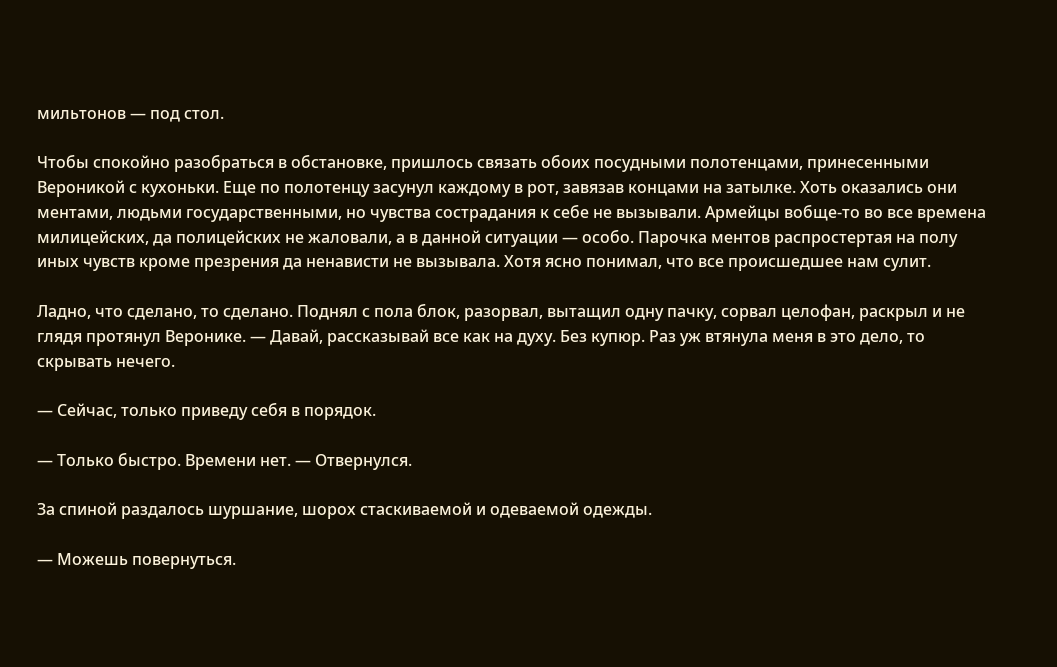мильтонов — под стол.

Чтобы спокойно разобраться в обстановке, пришлось связать обоих посудными полотенцами, принесенными Вероникой с кухоньки. Еще по полотенцу засунул каждому в рот, завязав концами на затылке. Хоть оказались они ментами, людьми государственными, но чувства сострадания к себе не вызывали. Армейцы вобще-то во все времена милицейских, да полицейских не жаловали, а в данной ситуации — особо. Парочка ментов распростертая на полу иных чувств кроме презрения да ненависти не вызывала. Хотя ясно понимал, что все происшедшее нам сулит.

Ладно, что сделано, то сделано. Поднял с пола блок, разорвал, вытащил одну пачку, сорвал целофан, раскрыл и не глядя протянул Веронике. — Давай, рассказывай все как на духу. Без купюр. Раз уж втянула меня в это дело, то скрывать нечего.

— Сейчас, только приведу себя в порядок.

— Только быстро. Времени нет. — Отвернулся.

За спиной раздалось шуршание, шорох стаскиваемой и одеваемой одежды.

— Можешь повернуться.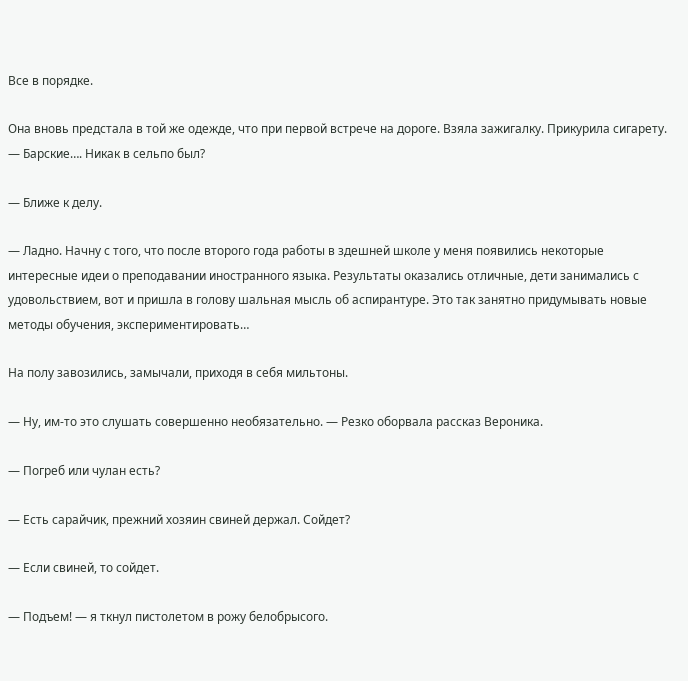Все в порядке.

Она вновь предстала в той же одежде, что при первой встрече на дороге. Взяла зажигалку. Прикурила сигарету. — Барские…. Никак в сельпо был?

— Ближе к делу.

— Ладно. Начну с того, что после второго года работы в здешней школе у меня появились некоторые интересные идеи о преподавании иностранного языка. Результаты оказались отличные, дети занимались с удовольствием, вот и пришла в голову шальная мысль об аспирантуре. Это так занятно придумывать новые методы обучения, экспериментировать…

На полу завозились, замычали, приходя в себя мильтоны.

— Ну, им-то это слушать совершенно необязательно. — Резко оборвала рассказ Вероника.

— Погреб или чулан есть?

— Есть сарайчик, прежний хозяин свиней держал. Сойдет?

— Если свиней, то сойдет.

— Подъем! — я ткнул пистолетом в рожу белобрысого.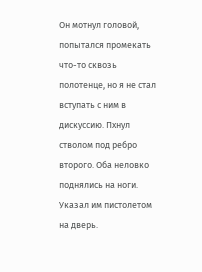Он мотнул головой, попытался промекать что-то сквозь полотенце, но я не стал вступать с ним в дискуссию. Пхнул стволом под ребро второго. Оба неловко поднялись на ноги. Указал им пистолетом на дверь.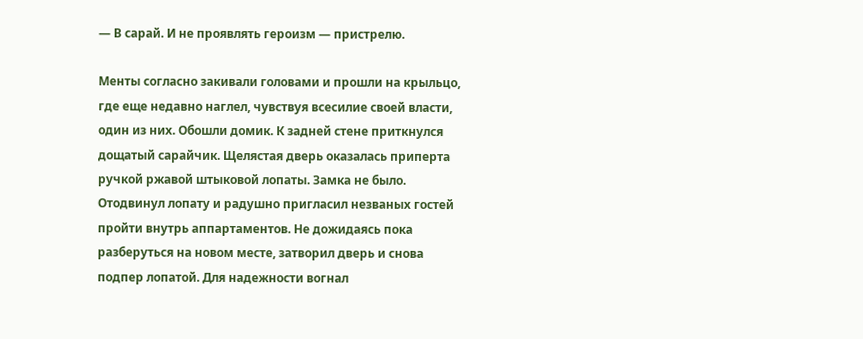— В сарай. И не проявлять героизм — пристрелю.

Менты согласно закивали головами и прошли на крыльцо, где еще недавно наглел, чувствуя всесилие своей власти, один из них. Обошли домик. К задней стене приткнулся дощатый сарайчик. Щелястая дверь оказалась приперта ручкой ржавой штыковой лопаты. Замка не было. Отодвинул лопату и радушно пригласил незваных гостей пройти внутрь аппартаментов. Не дожидаясь пока разберуться на новом месте, затворил дверь и снова подпер лопатой. Для надежности вогнал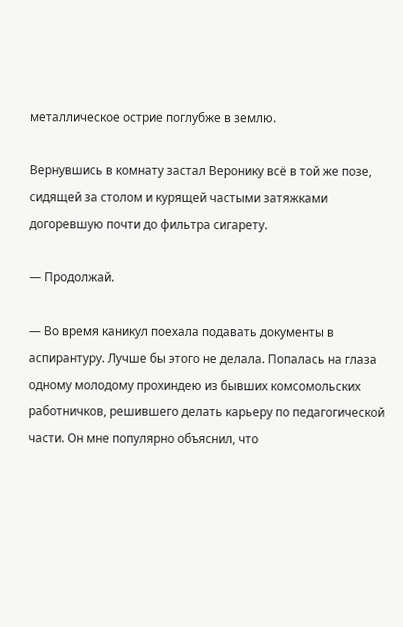металлическое острие поглубже в землю.

Вернувшись в комнату застал Веронику всё в той же позе, сидящей за столом и курящей частыми затяжками догоревшую почти до фильтра сигарету.

— Продолжай.

— Во время каникул поехала подавать документы в аспирантуру. Лучше бы этого не делала. Попалась на глаза одному молодому прохиндею из бывших комсомольских работничков, решившего делать карьеру по педагогической части. Он мне популярно объяснил, что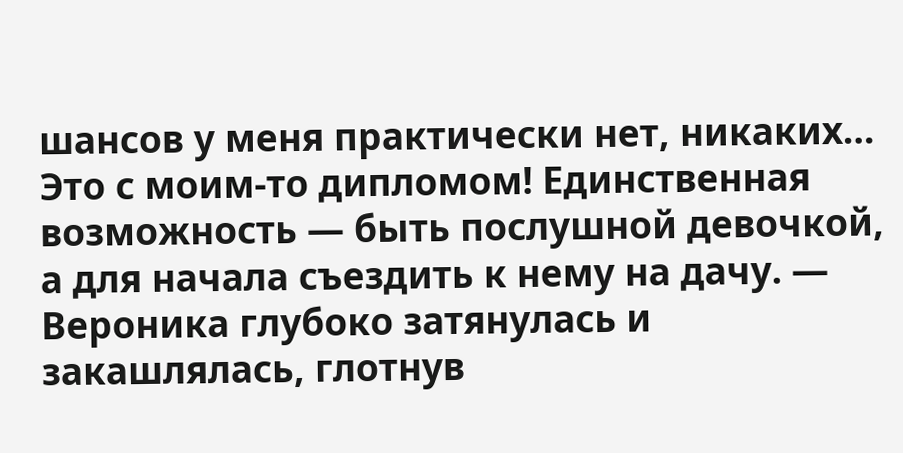шансов у меня практически нет, никаких… Это с моим-то дипломом! Единственная возможность — быть послушной девочкой, а для начала съездить к нему на дачу. — Вероника глубоко затянулась и закашлялась, глотнув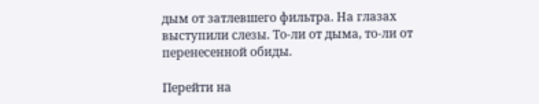дым от затлевшего фильтра. На глазах выступили слезы. То-ли от дыма, то-ли от перенесенной обиды.

Перейти на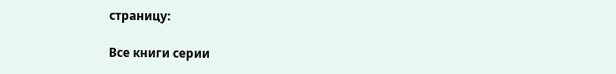страницу:

Все книги серии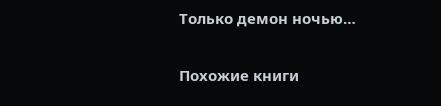Только демон ночью…

Похожие книги